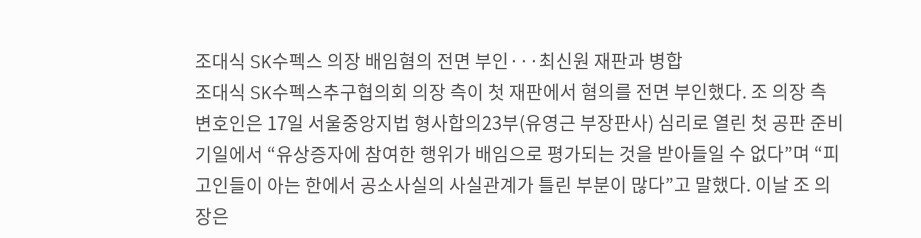조대식 SK수펙스 의장 배임혐의 전면 부인···최신원 재판과 병합
조대식 SK수펙스추구협의회 의장 측이 첫 재판에서 혐의를 전면 부인했다. 조 의장 측 변호인은 17일 서울중앙지법 형사합의23부(유영근 부장판사) 심리로 열린 첫 공판 준비기일에서 “유상증자에 참여한 행위가 배임으로 평가되는 것을 받아들일 수 없다”며 “피고인들이 아는 한에서 공소사실의 사실관계가 틀린 부분이 많다”고 말했다. 이날 조 의장은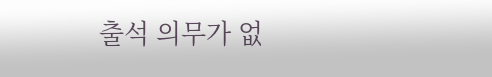출석 의무가 없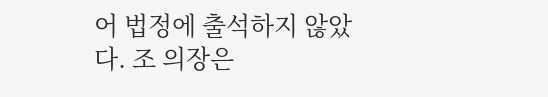어 법정에 출석하지 않았다. 조 의장은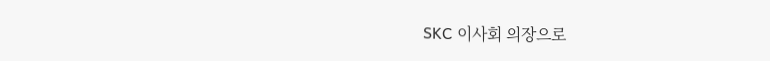SKC 이사회 의장으로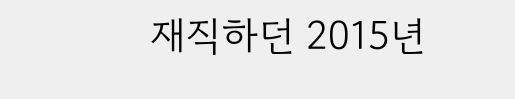재직하던 2015년